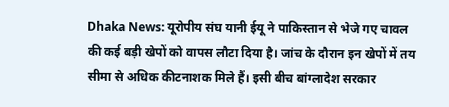Dhaka News: यूरोपीय संघ यानी ईयू ने पाकिस्तान से भेजे गए चावल की कई बड़ी खेपों को वापस लौटा दिया है। जांच के दौरान इन खेपों में तय सीमा से अधिक कीटनाशक मिले हैं। इसी बीच बांग्लादेश सरकार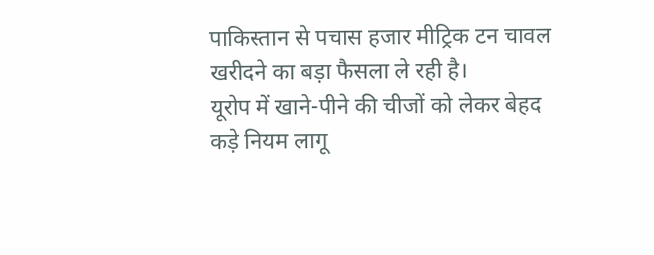पाकिस्तान से पचास हजार मीट्रिक टन चावल खरीदने का बड़ा फैसला ले रही है।
यूरोप में खाने-पीने की चीजों को लेकर बेहद कड़े नियम लागू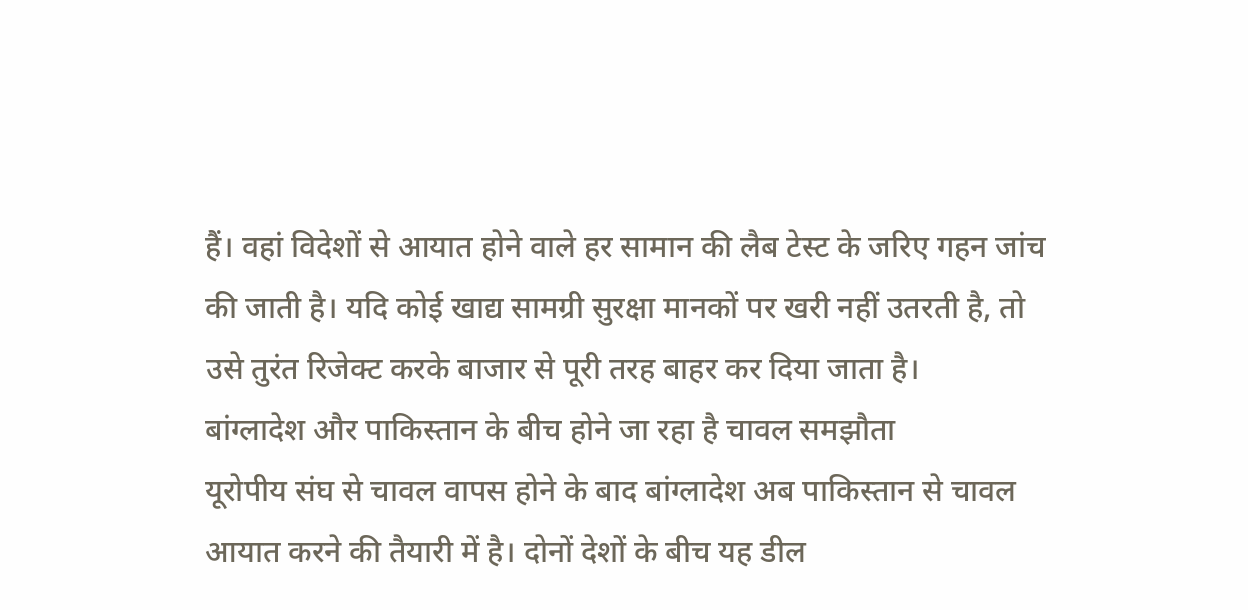हैं। वहां विदेशों से आयात होने वाले हर सामान की लैब टेस्ट के जरिए गहन जांच की जाती है। यदि कोई खाद्य सामग्री सुरक्षा मानकों पर खरी नहीं उतरती है, तो उसे तुरंत रिजेक्ट करके बाजार से पूरी तरह बाहर कर दिया जाता है।
बांग्लादेश और पाकिस्तान के बीच होने जा रहा है चावल समझौता
यूरोपीय संघ से चावल वापस होने के बाद बांग्लादेश अब पाकिस्तान से चावल आयात करने की तैयारी में है। दोनों देशों के बीच यह डील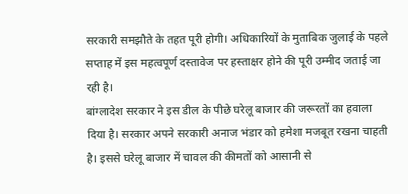सरकारी समझौते के तहत पूरी होगी। अधिकारियों के मुताबिक जुलाई के पहले सप्ताह में इस महत्वपूर्ण दस्तावेज पर हस्ताक्षर होने की पूरी उम्मीद जताई जा रही है।
बांग्लादेश सरकार ने इस डील के पीछे घरेलू बाजार की जरूरतों का हवाला दिया है। सरकार अपने सरकारी अनाज भंडार को हमेशा मजबूत रखना चाहती है। इससे घरेलू बाजार में चावल की कीमतों को आसानी से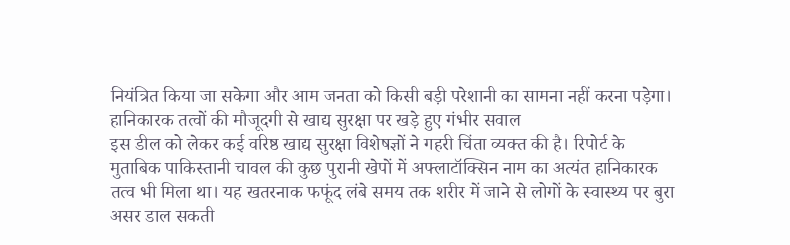नियंत्रित किया जा सकेगा और आम जनता को किसी बड़ी परेशानी का सामना नहीं करना पड़ेगा।
हानिकारक तत्वों की मौजूदगी से खाद्य सुरक्षा पर खड़े हुए गंभीर सवाल
इस डील को लेकर कई वरिष्ठ खाद्य सुरक्षा विशेषज्ञों ने गहरी चिंता व्यक्त की है। रिपोर्ट के मुताबिक पाकिस्तानी चावल की कुछ पुरानी खेपों में अफ्लाटॉक्सिन नाम का अत्यंत हानिकारक तत्व भी मिला था। यह खतरनाक फफूंद लंबे समय तक शरीर में जाने से लोगों के स्वास्थ्य पर बुरा असर डाल सकती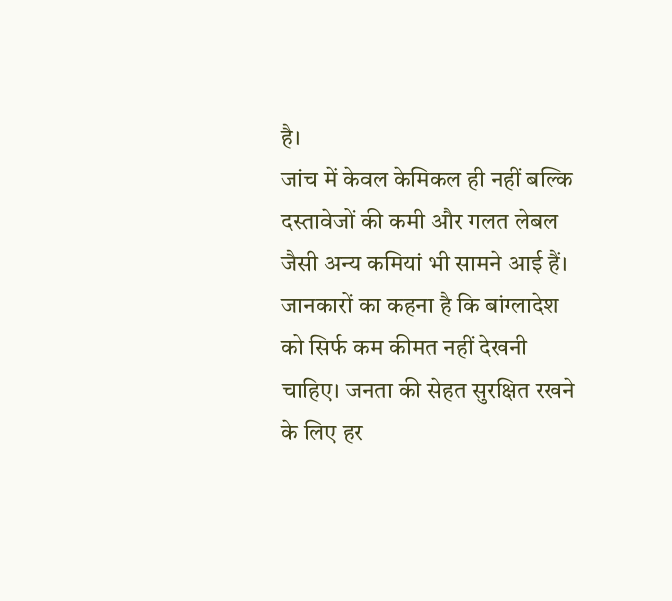है।
जांच में केवल केमिकल ही नहीं बल्कि दस्तावेजों की कमी और गलत लेबल जैसी अन्य कमियां भी सामने आई हैं। जानकारों का कहना है कि बांग्लादेश को सिर्फ कम कीमत नहीं देखनी चाहिए। जनता की सेहत सुरक्षित रखने के लिए हर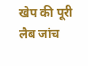खेप की पूरी लैब जांच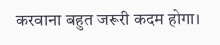करवाना बहुत जरूरी कदम होगा।